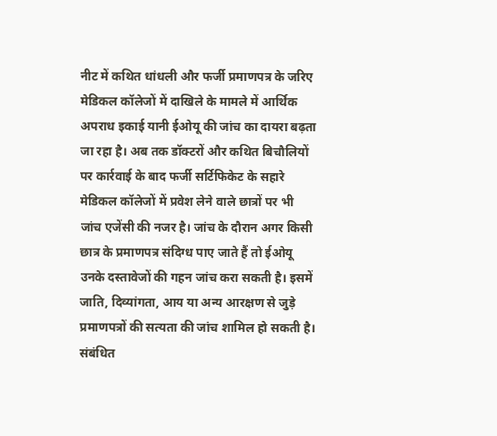नीट में कथित धांधली और फर्जी प्रमाणपत्र के जरिए मेडिकल कॉलेजों में दाखिले के मामले में आर्थिक अपराध इकाई यानी ईओयू की जांच का दायरा बढ़ता जा रहा है। अब तक डॉक्टरों और कथित बिचौलियों पर कार्रवाई के बाद फर्जी सर्टिफिकेट के सहारे मेडिकल कॉलेजों में प्रवेश लेने वाले छात्रों पर भी जांच एजेंसी की नजर है। जांच के दौरान अगर किसी छात्र के प्रमाणपत्र संदिग्ध पाए जाते हैं तो ईओयू उनके दस्तावेजों की गहन जांच करा सकती है। इसमें जाति, दिव्यांगता, आय या अन्य आरक्षण से जुड़े प्रमाणपत्रों की सत्यता की जांच शामिल हो सकती है। संबंधित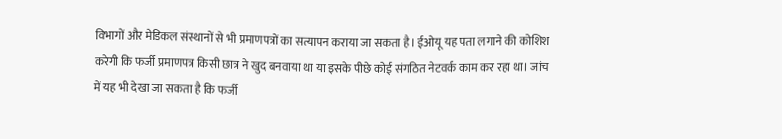विभागों और मेडिकल संस्थानों से भी प्रमाणपत्रों का सत्यापन कराया जा सकता है। ईओयू यह पता लगाने की कोशिश करेगी कि फर्जी प्रमाणपत्र किसी छात्र ने खुद बनवाया था या इसके पीछे कोई संगठित नेटवर्क काम कर रहा था। जांच में यह भी देखा जा सकता है कि फर्जी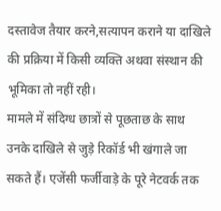दस्तावेज तैयार करने,सत्यापन कराने या दाखिले की प्रक्रिया में किसी व्यक्ति अथवा संस्थान की भूमिका तो नहीं रही।
मामले में संदिग्ध छात्रों से पूछताछ के साथ उनके दाखिले से जुड़े रिकॉर्ड भी खंगाले जा सकते हैं। एजेंसी फर्जीवाड़े के पूरे नेटवर्क तक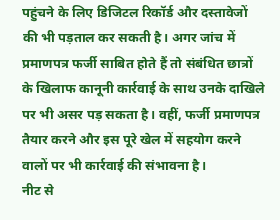पहुंचने के लिए डिजिटल रिकॉर्ड और दस्तावेजों की भी पड़ताल कर सकती है। अगर जांच में प्रमाणपत्र फर्जी साबित होते हैं तो संबंधित छात्रों के खिलाफ कानूनी कार्रवाई के साथ उनके दाखिले पर भी असर पड़ सकता है। वहीं, फर्जी प्रमाणपत्र तैयार करने और इस पूरे खेल में सहयोग करने वालों पर भी कार्रवाई की संभावना है।
नीट से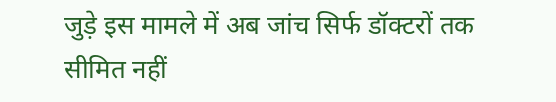जुड़े इस मामले में अब जांच सिर्फ डॉक्टरों तक सीमित नहीं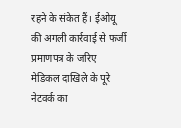रहने के संकेत हैं। ईओयू की अगली कार्रवाई से फर्जी प्रमाणपत्र के जरिए मेडिकल दाखिले के पूरे नेटवर्क का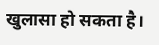खुलासा हो सकता है।